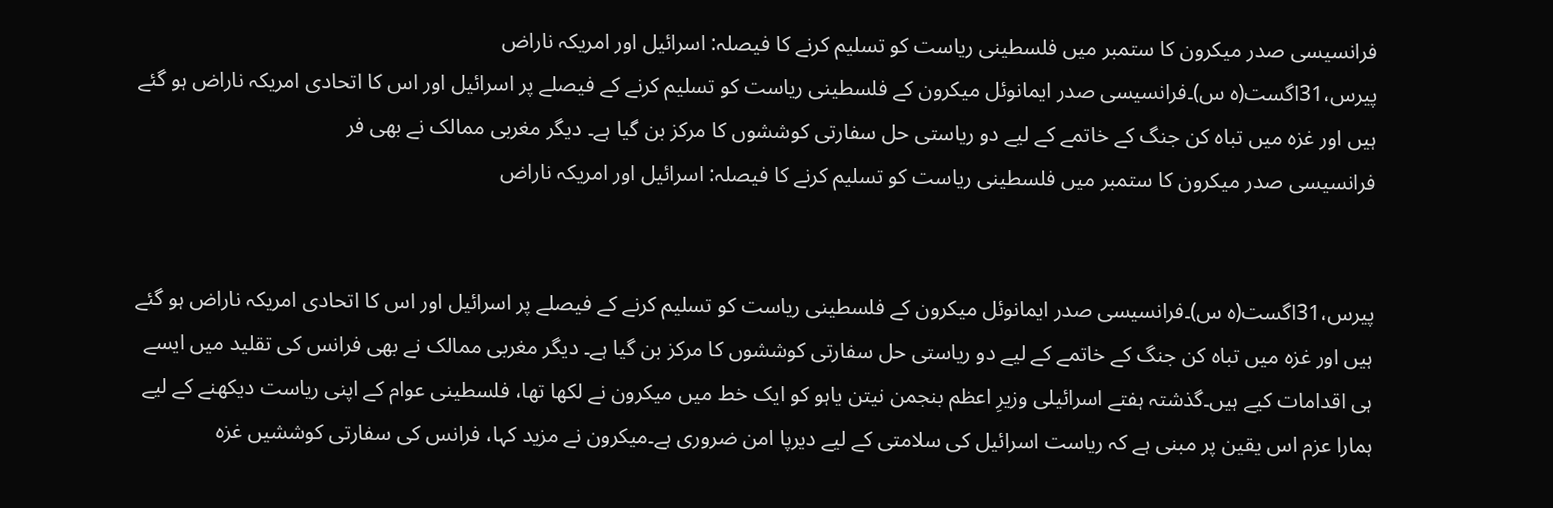فرانسیسی صدر میکرون کا ستمبر میں فلسطینی ریاست کو تسلیم کرنے کا فیصلہ: اسرائیل اور امریکہ ناراض
پیرس،31اگست(ہ س)۔فرانسیسی صدر ایمانوئل میکرون کے فلسطینی ریاست کو تسلیم کرنے کے فیصلے پر اسرائیل اور اس کا اتحادی امریکہ ناراض ہو گئے ہیں اور غزہ میں تباہ کن جنگ کے خاتمے کے لیے دو ریاستی حل سفارتی کوششوں کا مرکز بن گیا ہے۔ دیگر مغربی ممالک نے بھی فر
فرانسیسی صدر میکرون کا ستمبر میں فلسطینی ریاست کو تسلیم کرنے کا فیصلہ: اسرائیل اور امریکہ ناراض


پیرس،31اگست(ہ س)۔فرانسیسی صدر ایمانوئل میکرون کے فلسطینی ریاست کو تسلیم کرنے کے فیصلے پر اسرائیل اور اس کا اتحادی امریکہ ناراض ہو گئے ہیں اور غزہ میں تباہ کن جنگ کے خاتمے کے لیے دو ریاستی حل سفارتی کوششوں کا مرکز بن گیا ہے۔ دیگر مغربی ممالک نے بھی فرانس کی تقلید میں ایسے ہی اقدامات کیے ہیں۔گذشتہ ہفتے اسرائیلی وزیرِ اعظم بنجمن نیتن یاہو کو ایک خط میں میکرون نے لکھا تھا، فلسطینی عوام کے اپنی ریاست دیکھنے کے لیے ہمارا عزم اس یقین پر مبنی ہے کہ ریاست اسرائیل کی سلامتی کے لیے دیرپا امن ضروری ہے۔میکرون نے مزید کہا، فرانس کی سفارتی کوششیں غزہ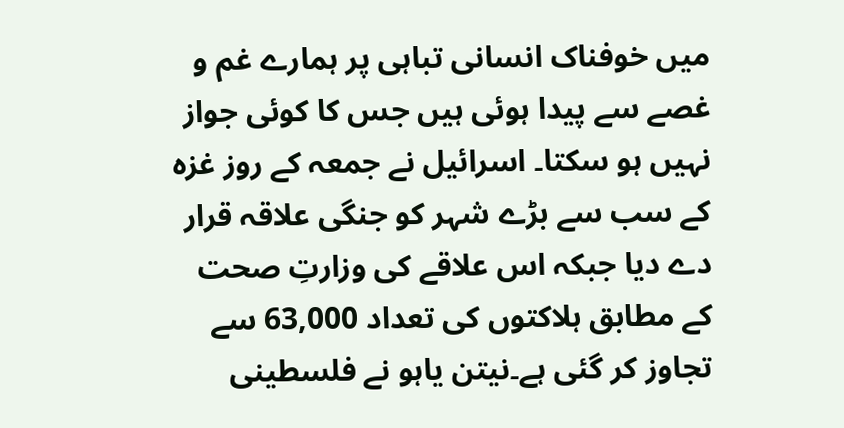میں خوفناک انسانی تباہی پر ہمارے غم و غصے سے پیدا ہوئی ہیں جس کا کوئی جواز نہیں ہو سکتا۔ اسرائیل نے جمعہ کے روز غزہ کے سب سے بڑے شہر کو جنگی علاقہ قرار دے دیا جبکہ اس علاقے کی وزارتِ صحت کے مطابق ہلاکتوں کی تعداد 63,000 سے تجاوز کر گئی ہے۔نیتن یاہو نے فلسطینی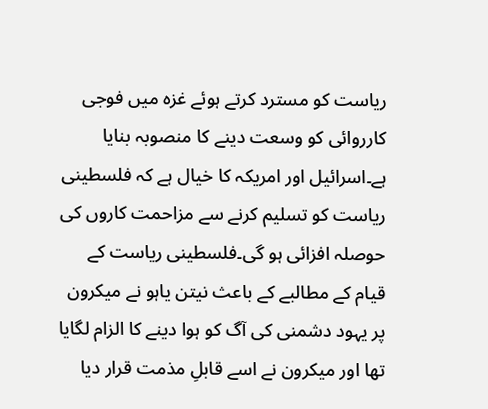ریاست کو مسترد کرتے ہوئے غزہ میں فوجی کارروائی کو وسعت دینے کا منصوبہ بنایا ہے۔اسرائیل اور امریکہ کا خیال ہے کہ فلسطینی ریاست کو تسلیم کرنے سے مزاحمت کاروں کی حوصلہ افزائی ہو گی۔فلسطینی ریاست کے قیام کے مطالبے کے باعث نیتن یاہو نے میکرون پر یہود دشمنی کی آگ کو ہوا دینے کا الزام لگایا تھا اور میکرون نے اسے قابلِ مذمت قرار دیا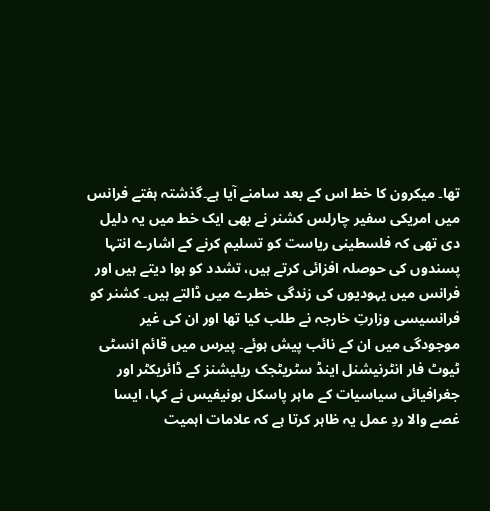تھا۔ میکرون کا خط اس کے بعد سامنے آیا ہے۔گذشتہ ہفتے فرانس میں امریکی سفیر چارلس کشنر نے بھی ایک خط میں یہ دلیل دی تھی کہ فلسطینی ریاست کو تسلیم کرنے کے اشارے انتہا پسندوں کی حوصلہ افزائی کرتے ہیں، تشدد کو ہوا دیتے ہیں اور فرانس میں یہودیوں کی زندگی خطرے میں ڈالتے ہیں۔ کشنر کو فرانسیسی وزارتِ خارجہ نے طلب کیا تھا اور ان کی غیر موجودگی میں ان کے نائب پیش ہوئے۔ پیرس میں قائم انسٹی ٹیوٹ فار انٹرنیشنل اینڈ سٹریٹجک ریلیشنز کے ڈائریکٹر اور جغرافیائی سیاسیات کے ماہر پاسکل بونیفیس نے کہا، ایسا غصے والا ردِ عمل یہ ظاہر کرتا ہے کہ علامات اہمیت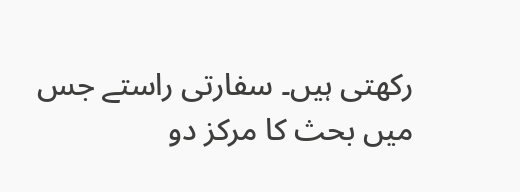رکھتی ہیں۔ سفارتی راستے جس میں بحث کا مرکز دو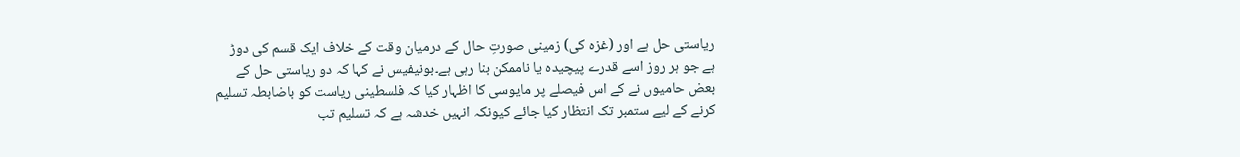ریاستی حل ہے اور (غزہ کی) زمینی صورتِ حال کے درمیان وقت کے خلاف ایک قسم کی دوڑ ہے جو ہر روز اسے قدرے پیچیدہ یا ناممکن بنا رہی ہے۔بونیفیس نے کہا کہ دو ریاستی حل کے بعض حامیوں نے کے اس فیصلے پر مایوسی کا اظہار کیا کہ فلسطینی ریاست کو باضابطہ تسلیم کرنے کے لیے ستمبر تک انتظار کیا جائے کیونکہ انہیں خدشہ ہے کہ تسلیم تب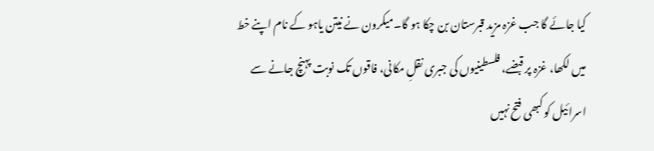کیا جائے گا جب غزہ مزید قبرستان بن چکا ہو گا۔میکرون نے نیتن یاہو کے نام اپنے خط میں لکھا، غزہ پر قبضے، فلسطینیوں کی جبری نقلِ مکانی، فاقوں تک نوبت پہنچ جانے سے اسرائیل کو کبھی فتح نہیں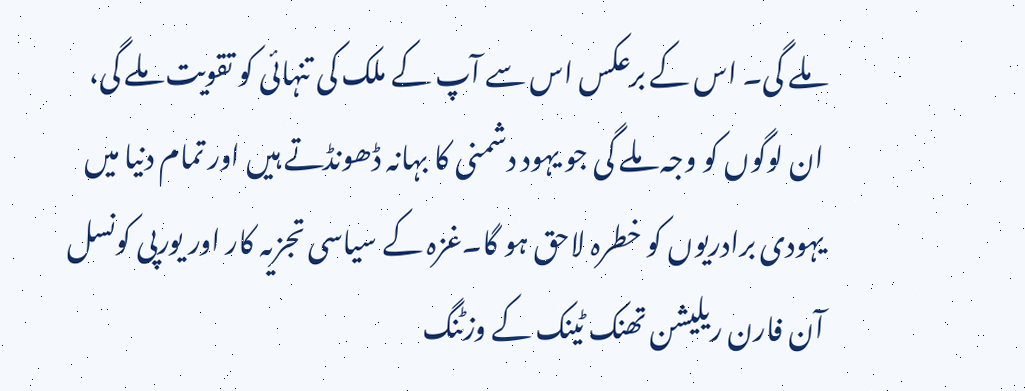ملے گی۔ اس کے برعکس اس سے آپ کے ملک کی تنہائی کو تقویت ملے گی، ان لوگوں کو وجہ ملے گی جو یہود دشمنی کا بہانہ ڈھونڈتے ہیں اور تمام دنیا میں یہودی برادریوں کو خطرہ لاحق ہو گا۔غزہ کے سیاسی تجزیہ کار اور یورپی کونسل آن فارن ریلیشن تھنک ٹینک کے وزٹنگ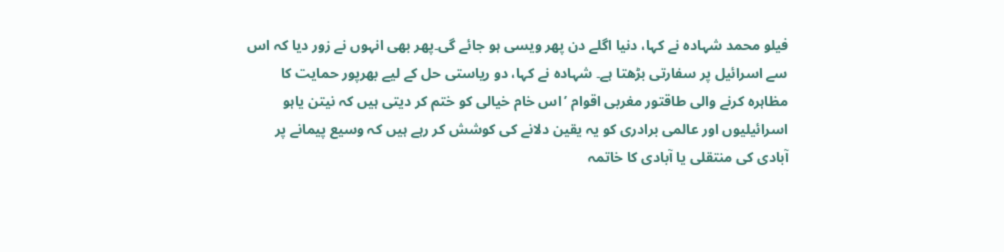فیلو محمد شہادہ نے کہا، دنیا اگلے دن پھر ویسی ہو جائے گی۔پھر بھی انہوں نے زور دیا کہ اس سے اسرائیل پر سفارتی بڑھتا ہے۔ شہادہ نے کہا، دو ریاستی حل کے لیے بھرپور حمایت کا مظاہرہ کرنے والی طاقتور مغربی اقوام ’اس خام خیالی کو ختم کر دیتی ہیں کہ نیتن یاہو اسرائیلیوں اور عالمی برادری کو یہ یقین دلانے کی کوشش کر رہے ہیں کہ وسیع پیمانے پر آبادی کی منتقلی یا آبادی کا خاتمہ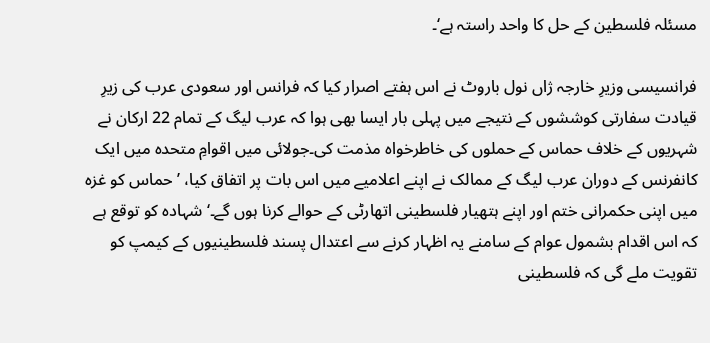مسئلہ فلسطین کے حل کا واحد راستہ ہے‘۔

فرانسیسی وزیرِ خارجہ ژاں نول باروٹ نے اس ہفتے اصرار کیا کہ فرانس اور سعودی عرب کی زیرِ قیادت سفارتی کوششوں کے نتیجے میں پہلی بار ایسا بھی ہوا کہ عرب لیگ کے تمام 22 ارکان نے شہریوں کے خلاف حماس کے حملوں کی خاطرخواہ مذمت کی۔جولائی میں اقوامِ متحدہ میں ایک کانفرنس کے دوران عرب لیگ کے ممالک نے اپنے اعلامیے میں اس بات پر اتفاق کیا، ’حماس کو غزہ میں اپنی حکمرانی ختم اور اپنے ہتھیار فلسطینی اتھارٹی کے حوالے کرنا ہوں گے۔‘شہادہ کو توقع ہے کہ اس اقدام بشمول عوام کے سامنے یہ اظہار کرنے سے اعتدال پسند فلسطینیوں کے کیمپ کو تقویت ملے گی کہ فلسطینی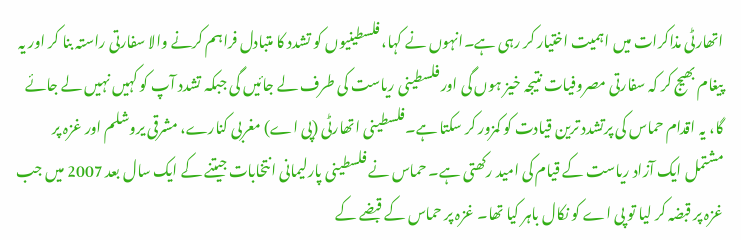اتھارٹی مذاکرات میں اہمیت اختیار کر رہی ہے۔انہوں نے کہا، فلسطینیوں کو تشدد کا متبادل فراہم کرنے والا سفارتی راستہ بنا کر اور یہ پیغام بھیج کر کہ سفارتی مصروفیات نتیجہ خیز ہوں گی اور فلسطینی ریاست کی طرف لے جائیں گی جبکہ تشدد آپ کو کہیں نہیں لے جائے گا، یہ اقدام حماس کی پرتشدد ترین قیادت کو کمزور کر سکتا ہے۔فلسطینی اتھارٹی (پی اے) مغربی کنارے، مشرقی یروشلم اور غزہ پر مشتمل ایک آزاد ریاست کے قیام کی امید رکھتی ہے۔ حماس نے فلسطینی پارلیمانی انتخابات جیتنے کے ایک سال بعد 2007 میں جب غزہ پر قبضہ کر لیا تو پی اے کو نکال باہر کیا تھا۔ غزہ پر حماس کے قبضے کے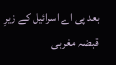بعد پی اے اسرائیل کے زیرِ قبضہ مغربی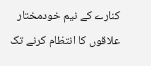کنارے کے نیم خودمختار علاقوں کا انتظام کرنے تک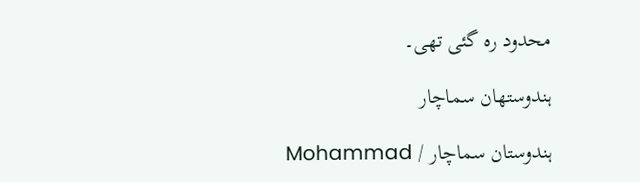محدود رہ گئی تھی۔

ہندوستھان سماچار

ہندوستان سماچار / Mohammad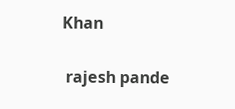Khan


 rajesh pande